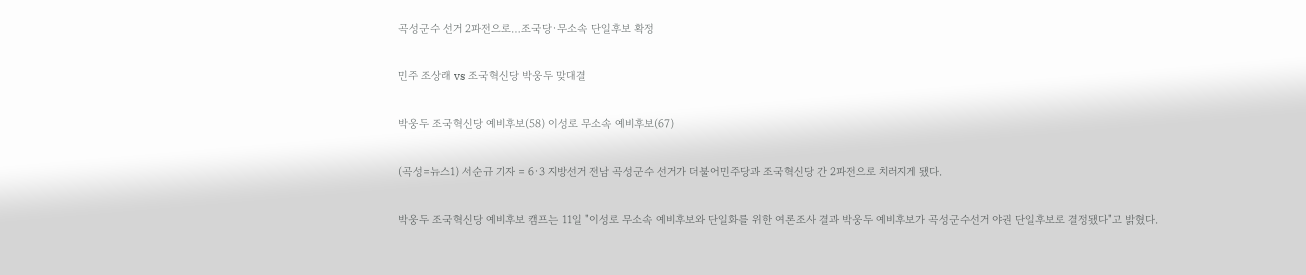곡성군수 선거 2파전으로…조국당·무소속 단일후보 확정

민주 조상래 vs 조국혁신당 박웅두 맞대결

박웅두 조국혁신당 예비후보(58) 이성로 무소속 예비후보(67)

(곡성=뉴스1) 서순규 기자 = 6·3 지방선거 전남 곡성군수 선거가 더불어민주당과 조국혁신당 간 2파전으로 치러지게 됐다.

박웅두 조국혁신당 예비후보 캠프는 11일 "이성로 무소속 예비후보와 단일화를 위한 여론조사 결과 박웅두 예비후보가 곡성군수선거 야권 단일후보로 결정됐다"고 밝혔다.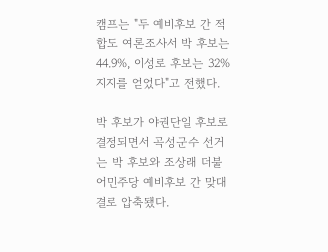캠프는 "두 예비후보 간 적합도 여론조사서 박 후보는 44.9%, 이성로 후보는 32% 지지를 얻었다"고 전했다.

박 후보가 야권단일 후보로 결정되면서 곡성군수 선거는 박 후보와 조상래 더불어민주당 예비후보 간 맞대결로 압축됐다.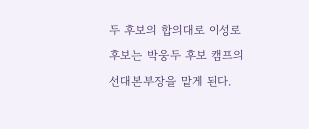두 후보의 합의대로 이성로 후보는 박웅두 후보 캠프의 선대본부장을 맡게 된다.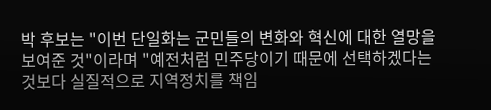박 후보는 "이번 단일화는 군민들의 변화와 혁신에 대한 열망을 보여준 것"이라며 "예전처럼 민주당이기 때문에 선택하겠다는 것보다 실질적으로 지역정치를 책임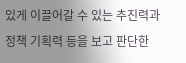있게 이끌어갈 수 있는 추진력과 정책 기획력 등을 보고 판단한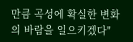만큼 곡성에 확실한 변화의 바람을 일으키겠다"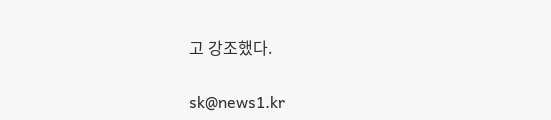고 강조했다.

sk@news1.kr